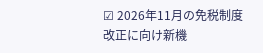☑ 2026年11月の免税制度改正に向け新機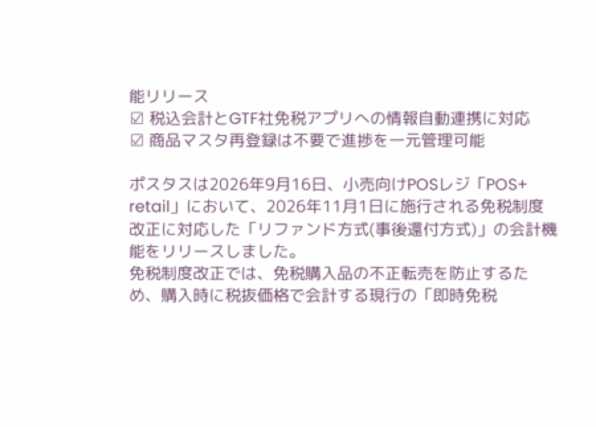能リリース
☑ 税込会計とGTF社免税アプリへの情報自動連携に対応
☑ 商品マスタ再登録は不要で進捗を一元管理可能

ポスタスは2026年9月16日、小売向けPOSレジ「POS+ retail」において、2026年11月1日に施行される免税制度改正に対応した「リファンド方式(事後還付方式)」の会計機能をリリースしました。
免税制度改正では、免税購入品の不正転売を防止するため、購入時に税抜価格で会計する現行の「即時免税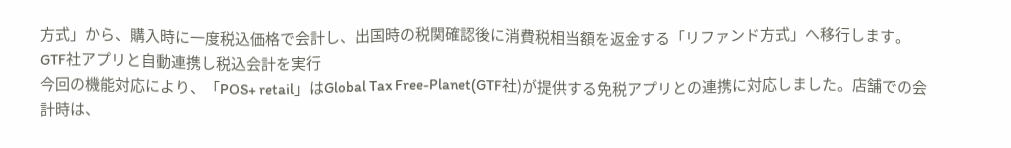方式」から、購入時に一度税込価格で会計し、出国時の税関確認後に消費税相当額を返金する「リファンド方式」へ移行します。
GTF社アプリと自動連携し税込会計を実行
今回の機能対応により、「POS+ retail」はGlobal Tax Free-Planet(GTF社)が提供する免税アプリとの連携に対応しました。店舗での会計時は、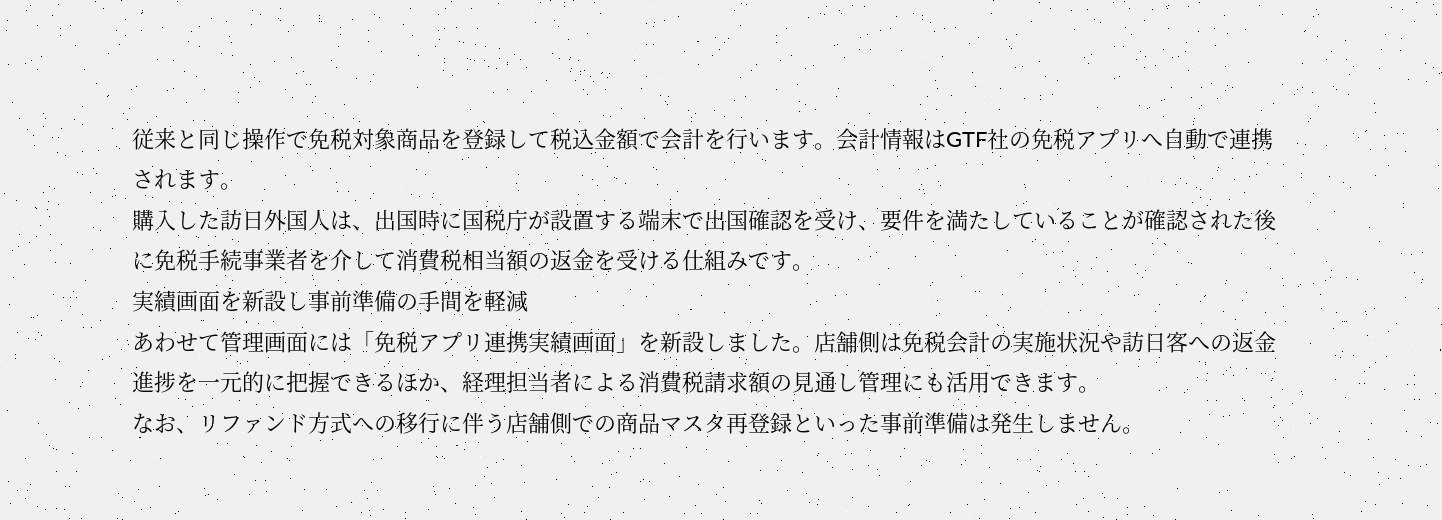従来と同じ操作で免税対象商品を登録して税込金額で会計を行います。会計情報はGTF社の免税アプリへ自動で連携されます。
購入した訪日外国人は、出国時に国税庁が設置する端末で出国確認を受け、要件を満たしていることが確認された後に免税手続事業者を介して消費税相当額の返金を受ける仕組みです。
実績画面を新設し事前準備の手間を軽減
あわせて管理画面には「免税アプリ連携実績画面」を新設しました。店舗側は免税会計の実施状況や訪日客への返金進捗を一元的に把握できるほか、経理担当者による消費税請求額の見通し管理にも活用できます。
なお、リファンド方式への移行に伴う店舗側での商品マスタ再登録といった事前準備は発生しません。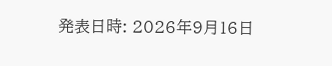発表日時: 2026年9月16日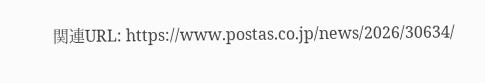関連URL: https://www.postas.co.jp/news/2026/30634/